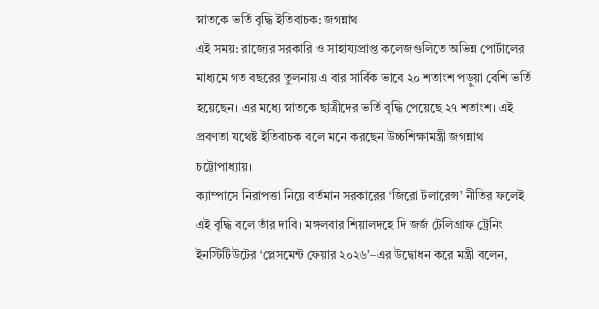স্নাতকে ভর্তি বৃদ্ধি ইতিবাচক: জগন্নাথ
এই সময়: রাজ্যের সরকারি ও সাহায্যপ্রাপ্ত কলেজগুলিতে অভিন্ন পোর্টালের মাধ্যমে গত বছরের তুলনায় এ বার সার্বিক ভাবে ২০ শতাংশ পড়ুয়া বেশি ভর্তি হয়েছেন। এর মধ্যে স্নাতকে ছাত্রীদের ভর্তি বৃদ্ধি পেয়েছে ২৭ শতাংশ। এই প্রবণতা যথেষ্ট ইতিবাচক বলে মনে করছেন উচ্চশিক্ষামন্ত্রী জগন্নাথ চট্টোপাধ্যায়।
ক্যাম্পাসে নিরাপত্তা নিয়ে বর্তমান সরকারের ‘জিরো টলারেন্স’ নীতির ফলেই এই বৃদ্ধি বলে তাঁর দাবি। মঙ্গলবার শিয়ালদহে দি জর্জ টেলিগ্রাফ ট্রেনিং ইনস্টিটিউটের ‘প্লেসমেন্ট ফেয়ার ২০২৬’–এর উদ্বোধন করে মন্ত্রী বলেন,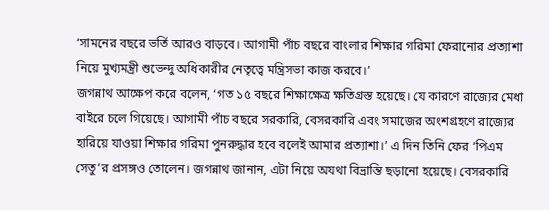‘সামনের বছরে ভর্তি আরও বাড়বে। আগামী পাঁচ বছরে বাংলার শিক্ষার গরিমা ফেরানোর প্রত্যাশা নিয়ে মুখ্যমন্ত্রী শুভেন্দু অধিকারীর নেতৃত্বে মন্ত্রিসভা কাজ করবে।’
জগন্নাথ আক্ষেপ করে বলেন, ‘গত ১৫ বছরে শিক্ষাক্ষেত্র ক্ষতিগ্রস্ত হয়েছে। যে কারণে রাজ্যের মেধা বাইরে চলে গিয়েছে। আগামী পাঁচ বছরে সরকারি, বেসরকারি এবং সমাজের অংশগ্রহণে রাজ্যের হারিয়ে যাওয়া শিক্ষার গরিমা পুনরুদ্ধার হবে বলেই আমার প্রত্যাশা।’ এ দিন তিনি ফের ‘পিএম সেতু’র প্রসঙ্গও তোলেন। জগন্নাথ জানান, এটা নিয়ে অযথা বিভ্রান্তি ছড়ানো হয়েছে। বেসরকারি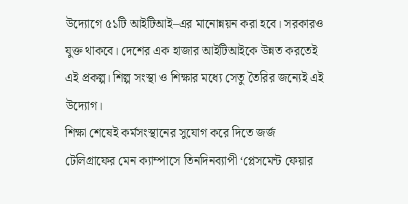উদ্যোগে ৫১টি আইটিআই–এর মানোন্নয়ন করা হবে। সরকারও যুক্ত থাকবে। দেশের এক হাজার আইটিআইকে উন্নত করতেই এই প্রকল্প। শিল্প সংস্থা ও শিক্ষার মধ্যে সেতু তৈরির জন্যেই এই উদ্যোগ।
শিক্ষা শেষেই কর্মসংস্থানের সুযোগ করে দিতে জর্জ টেলিগ্রাফের মেন ক্যাম্পাসে তিনদিনব্যাপী ‘প্লেসমেন্ট ফেয়ার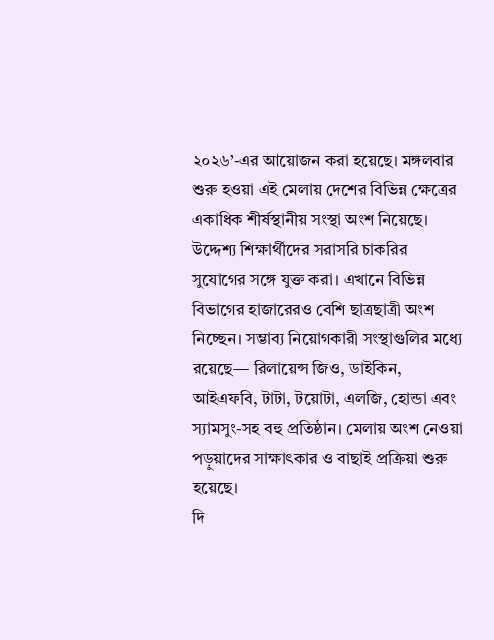২০২৬’-এর আয়োজন করা হয়েছে। মঙ্গলবার শুরু হওয়া এই মেলায় দেশের বিভিন্ন ক্ষেত্রের একাধিক শীর্ষস্থানীয় সংস্থা অংশ নিয়েছে। উদ্দেশ্য শিক্ষার্থীদের সরাসরি চাকরির সুযোগের সঙ্গে যুক্ত করা। এখানে বিভিন্ন বিভাগের হাজারেরও বেশি ছাত্রছাত্রী অংশ নিচ্ছেন। সম্ভাব্য নিয়োগকারী সংস্থাগুলির মধ্যে রয়েছে— রিলায়েন্স জিও, ডাইকিন, আইএফবি, টাটা, টয়োটা, এলজি, হোন্ডা এবং স্যামসুং-সহ বহু প্রতিষ্ঠান। মেলায় অংশ নেওয়া পড়ুয়াদের সাক্ষাৎকার ও বাছাই প্রক্রিয়া শুরু হয়েছে।
দি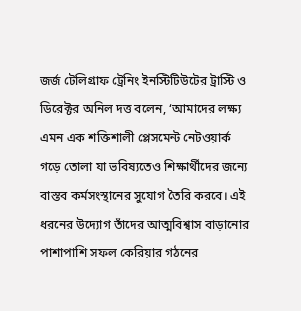জর্জ টেলিগ্রাফ ট্রেনিং ইনস্টিটিউটের ট্রাস্টি ও ডিরেক্টর অনিল দত্ত বলেন, ‘আমাদের লক্ষ্য এমন এক শক্তিশালী প্লেসমেন্ট নেটওয়ার্ক গড়ে তোলা যা ভবিষ্যতেও শিক্ষার্থীদের জন্যে বাস্তব কর্মসংস্থানের সুযোগ তৈরি করবে। এই ধরনের উদ্যোগ তাঁদের আত্মবিশ্বাস বাড়ানোর পাশাপাশি সফল কেরিয়ার গঠনের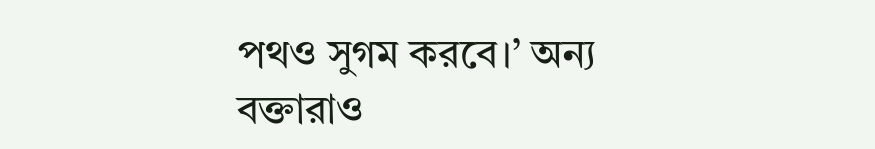পথও সুগম করবে।’ অন্য বক্তারাও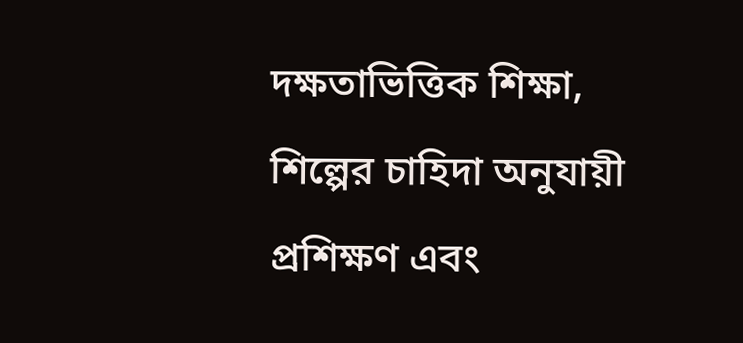দক্ষতাভিত্তিক শিক্ষা, শিল্পের চাহিদা অনুযায়ী প্রশিক্ষণ এবং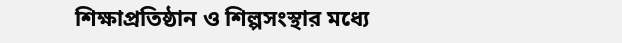শিক্ষাপ্রতিষ্ঠান ও শিল্পসংস্থার মধ্যে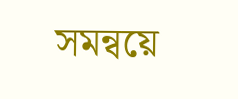সমন্বয়ে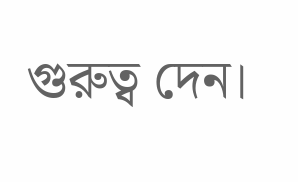গুরুত্ব দেন।